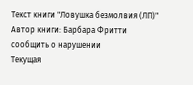Текст книги "Ловушка безмолвия (ЛП)"
Автор книги: Барбара Фритти
сообщить о нарушении
Текущая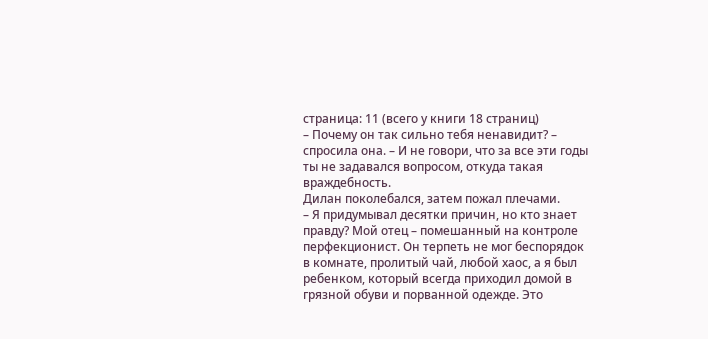страница: 11 (всего у книги 18 страниц)
– Почему он так сильно тебя ненавидит? – спросила она. – И не говори, что за все эти годы ты не задавался вопросом, откуда такая враждебность.
Дилан поколебался, затем пожал плечами.
– Я придумывал десятки причин, но кто знает правду? Мой отец – помешанный на контроле перфекционист. Он терпеть не мог беспорядок в комнате, пролитый чай, любой хаос, а я был ребенком, который всегда приходил домой в грязной обуви и порванной одежде. Это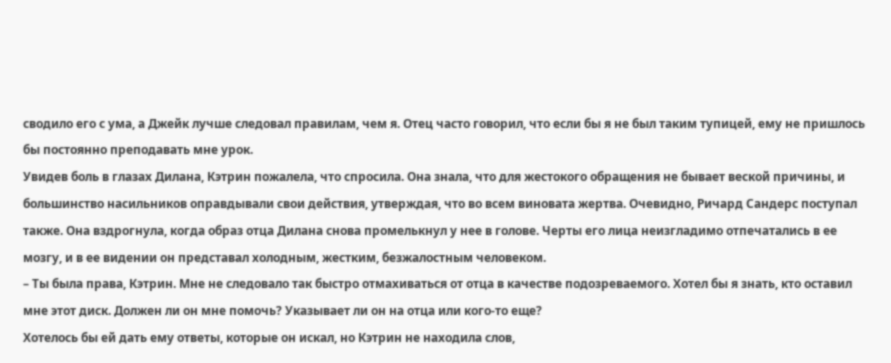сводило его с ума, а Джейк лучше следовал правилам, чем я. Отец часто говорил, что если бы я не был таким тупицей, ему не пришлось бы постоянно преподавать мне урок.
Увидев боль в глазах Дилана, Кэтрин пожалела, что спросила. Она знала, что для жестокого обращения не бывает веской причины, и большинство насильников оправдывали свои действия, утверждая, что во всем виновата жертва. Очевидно, Ричард Сандерс поступал также. Она вздрогнула, когда образ отца Дилана снова промелькнул у нее в голове. Черты его лица неизгладимо отпечатались в ее мозгу, и в ее видении он представал холодным, жестким, безжалостным человеком.
– Ты была права, Кэтрин. Мне не следовало так быстро отмахиваться от отца в качестве подозреваемого. Хотел бы я знать, кто оставил мне этот диск. Должен ли он мне помочь? Указывает ли он на отца или кого-то еще?
Хотелось бы ей дать ему ответы, которые он искал, но Кэтрин не находила слов,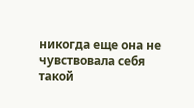никогда еще она не чувствовала себя такой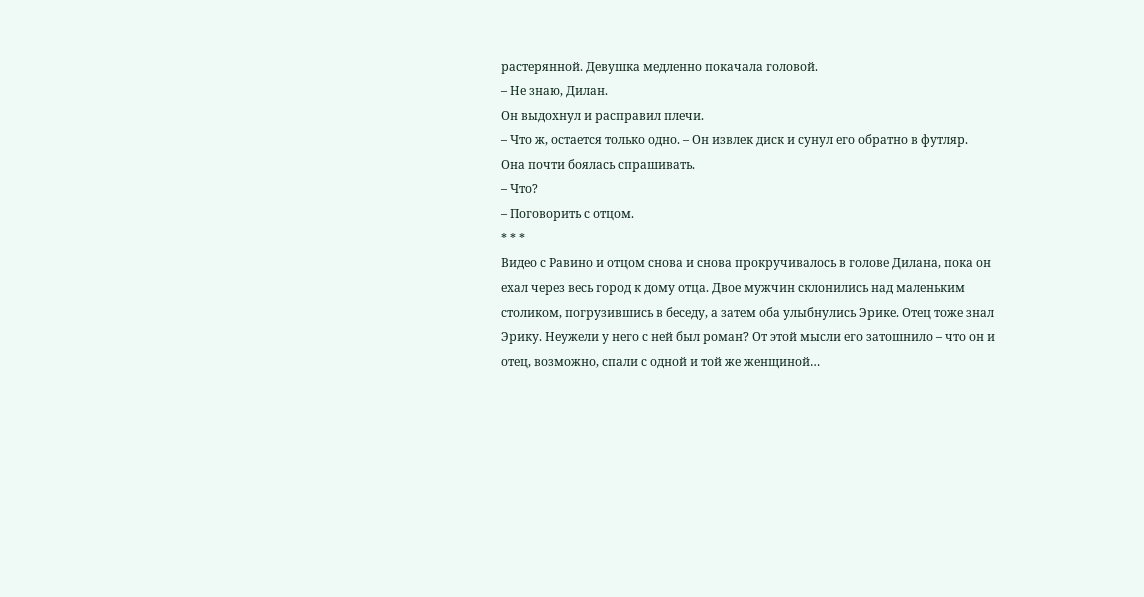растерянной. Девушка медленно покачала головой.
– Не знаю, Дилан.
Он выдохнул и расправил плечи.
– Что ж, остается только одно. – Он извлек диск и сунул его обратно в футляр.
Она почти боялась спрашивать.
– Что?
– Поговорить с отцом.
* * *
Видео с Равино и отцом снова и снова прокручивалось в голове Дилана, пока он ехал через весь город к дому отца. Двое мужчин склонились над маленьким столиком, погрузившись в беседу, а затем оба улыбнулись Эрике. Отец тоже знал Эрику. Неужели у него с ней был роман? От этой мысли его затошнило – что он и отец, возможно, спали с одной и той же женщиной…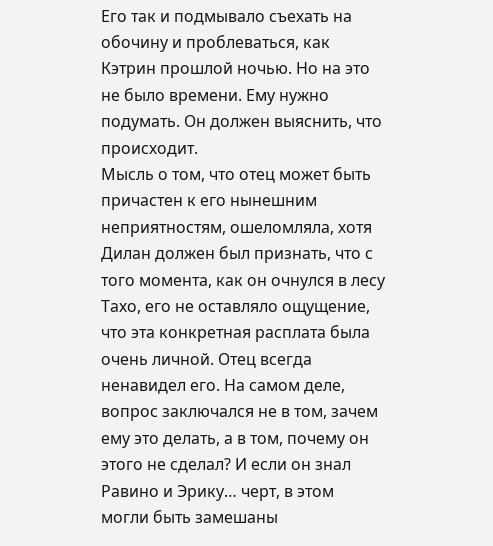Его так и подмывало съехать на обочину и проблеваться, как Кэтрин прошлой ночью. Но на это не было времени. Ему нужно подумать. Он должен выяснить, что происходит.
Мысль о том, что отец может быть причастен к его нынешним неприятностям, ошеломляла, хотя Дилан должен был признать, что с того момента, как он очнулся в лесу Тахо, его не оставляло ощущение, что эта конкретная расплата была очень личной. Отец всегда ненавидел его. На самом деле, вопрос заключался не в том, зачем ему это делать, а в том, почему он этого не сделал? И если он знал Равино и Эрику… черт, в этом могли быть замешаны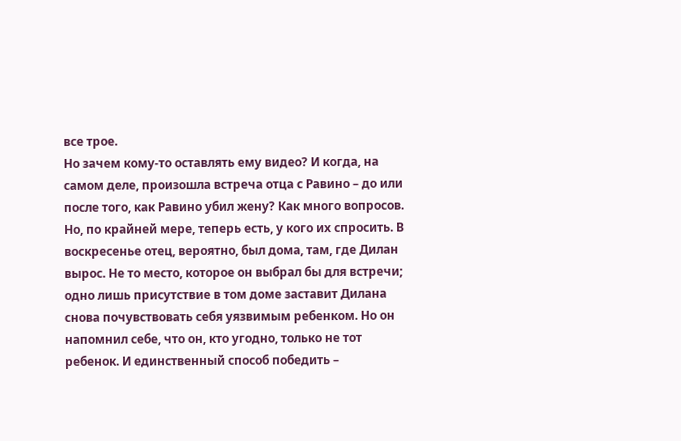все трое.
Но зачем кому-то оставлять ему видео? И когда, на самом деле, произошла встреча отца с Равино – до или после того, как Равино убил жену? Как много вопросов. Но, по крайней мере, теперь есть, у кого их спросить. В воскресенье отец, вероятно, был дома, там, где Дилан вырос. Не то место, которое он выбрал бы для встречи; одно лишь присутствие в том доме заставит Дилана снова почувствовать себя уязвимым ребенком. Но он напомнил себе, что он, кто угодно, только не тот ребенок. И единственный способ победить –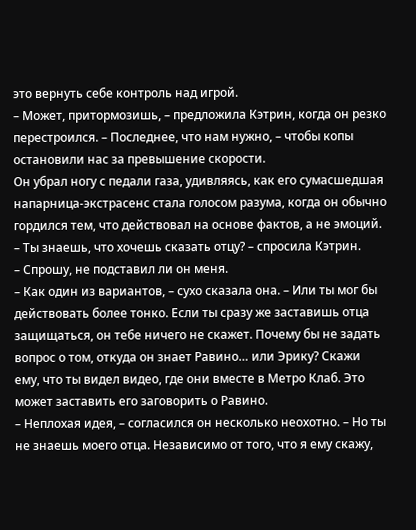это вернуть себе контроль над игрой.
– Может, притормозишь, – предложила Кэтрин, когда он резко перестроился. – Последнее, что нам нужно, – чтобы копы остановили нас за превышение скорости.
Он убрал ногу с педали газа, удивляясь, как его сумасшедшая напарница-экстрасенс стала голосом разума, когда он обычно гордился тем, что действовал на основе фактов, а не эмоций.
– Ты знаешь, что хочешь сказать отцу? – спросила Кэтрин.
– Спрошу, не подставил ли он меня.
– Как один из вариантов, – сухо сказала она. – Или ты мог бы действовать более тонко. Если ты сразу же заставишь отца защищаться, он тебе ничего не скажет. Почему бы не задать вопрос о том, откуда он знает Равино… или Эрику? Скажи ему, что ты видел видео, где они вместе в Метро Клаб. Это может заставить его заговорить о Равино.
– Неплохая идея, – согласился он несколько неохотно. – Но ты не знаешь моего отца. Независимо от того, что я ему скажу,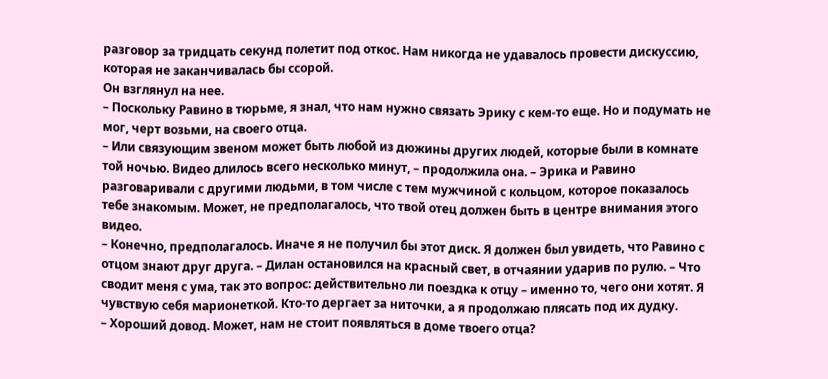разговор за тридцать секунд полетит под откос. Нам никогда не удавалось провести дискуссию, которая не заканчивалась бы ссорой.
Он взглянул на нее.
– Поскольку Равино в тюрьме, я знал, что нам нужно связать Эрику с кем-то еще. Но и подумать не мог, черт возьми, на своего отца.
– Или связующим звеном может быть любой из дюжины других людей, которые были в комнате той ночью. Видео длилось всего несколько минут, – продолжила она. – Эрика и Равино разговаривали с другими людьми, в том числе с тем мужчиной с кольцом, которое показалось тебе знакомым. Может, не предполагалось, что твой отец должен быть в центре внимания этого видео.
– Конечно, предполагалось. Иначе я не получил бы этот диск. Я должен был увидеть, что Равино с отцом знают друг друга. – Дилан остановился на красный свет, в отчаянии ударив по рулю. – Что сводит меня с ума, так это вопрос: действительно ли поездка к отцу – именно то, чего они хотят. Я чувствую себя марионеткой. Кто-то дергает за ниточки, а я продолжаю плясать под их дудку.
– Хороший довод. Может, нам не стоит появляться в доме твоего отца?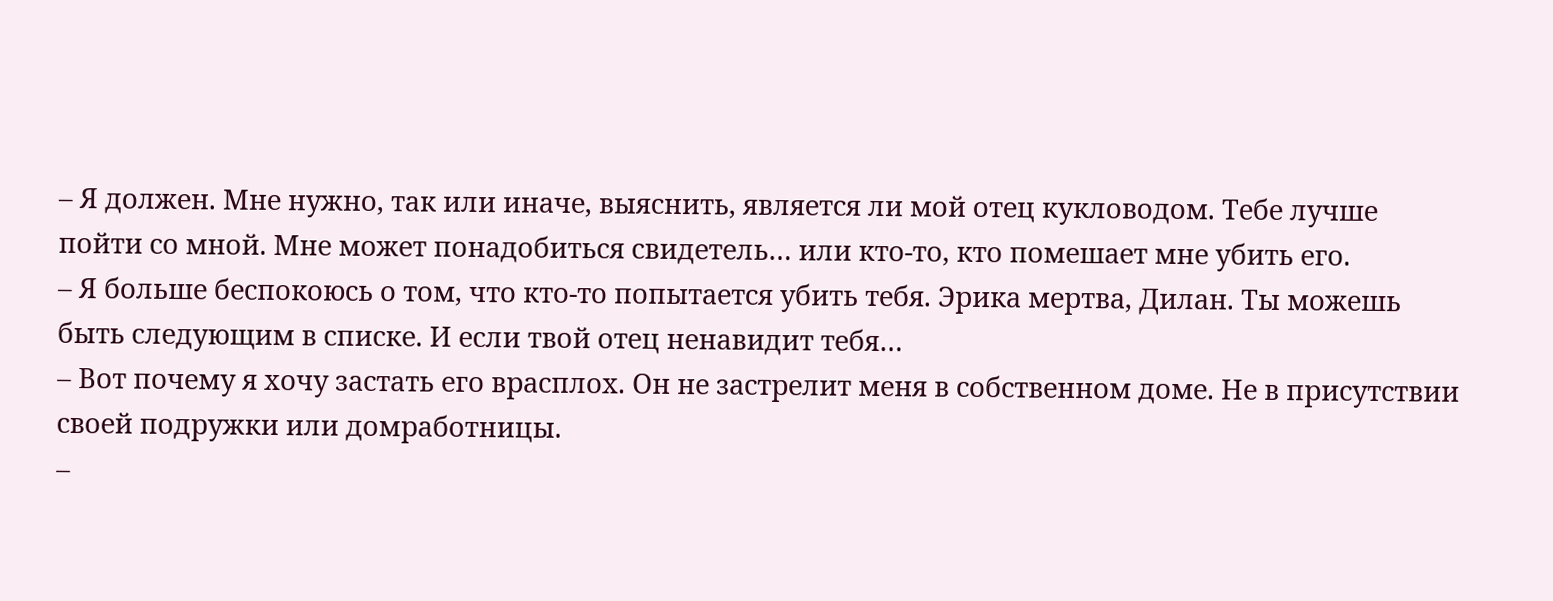– Я должен. Мне нужно, так или иначе, выяснить, является ли мой отец кукловодом. Тебе лучше пойти со мной. Мне может понадобиться свидетель… или кто-то, кто помешает мне убить его.
– Я больше беспокоюсь о том, что кто-то попытается убить тебя. Эрика мертва, Дилан. Ты можешь быть следующим в списке. И если твой отец ненавидит тебя…
– Вот почему я хочу застать его врасплох. Он не застрелит меня в собственном доме. Не в присутствии своей подружки или домработницы.
–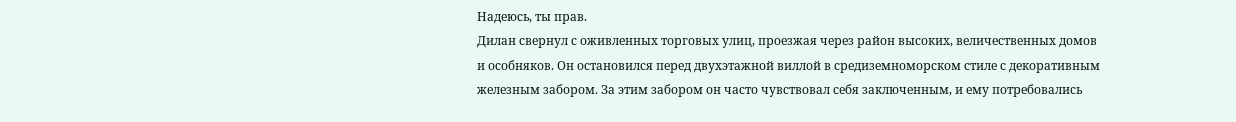Надеюсь, ты прав.
Дилан свернул с оживленных торговых улиц, проезжая через район высоких, величественных домов и особняков. Он остановился перед двухэтажной виллой в средиземноморском стиле с декоративным железным забором. За этим забором он часто чувствовал себя заключенным, и ему потребовались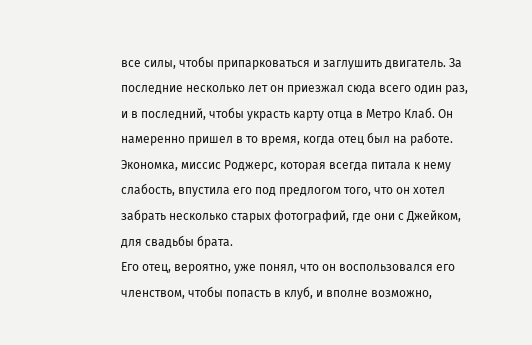все силы, чтобы припарковаться и заглушить двигатель. За последние несколько лет он приезжал сюда всего один раз, и в последний, чтобы украсть карту отца в Метро Клаб. Он намеренно пришел в то время, когда отец был на работе. Экономка, миссис Роджерс, которая всегда питала к нему слабость, впустила его под предлогом того, что он хотел забрать несколько старых фотографий, где они с Джейком, для свадьбы брата.
Его отец, вероятно, уже понял, что он воспользовался его членством, чтобы попасть в клуб, и вполне возможно,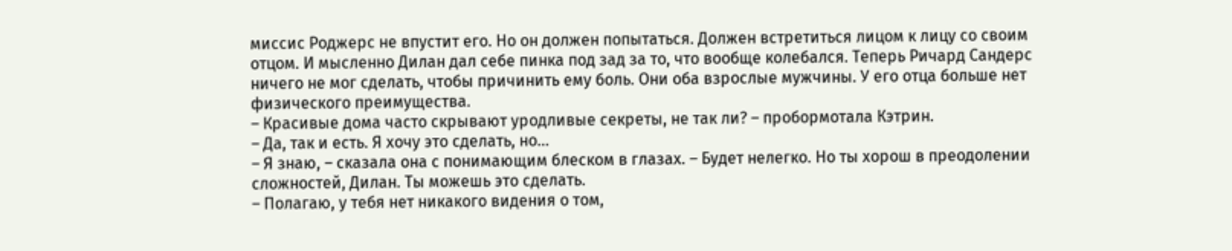миссис Роджерс не впустит его. Но он должен попытаться. Должен встретиться лицом к лицу со своим отцом. И мысленно Дилан дал себе пинка под зад за то, что вообще колебался. Теперь Ричард Сандерс ничего не мог сделать, чтобы причинить ему боль. Они оба взрослые мужчины. У его отца больше нет физического преимущества.
– Красивые дома часто скрывают уродливые секреты, не так ли? – пробормотала Кэтрин.
– Да, так и есть. Я хочу это сделать, но…
– Я знаю, – сказала она с понимающим блеском в глазах. – Будет нелегко. Но ты хорош в преодолении сложностей, Дилан. Ты можешь это сделать.
– Полагаю, у тебя нет никакого видения о том,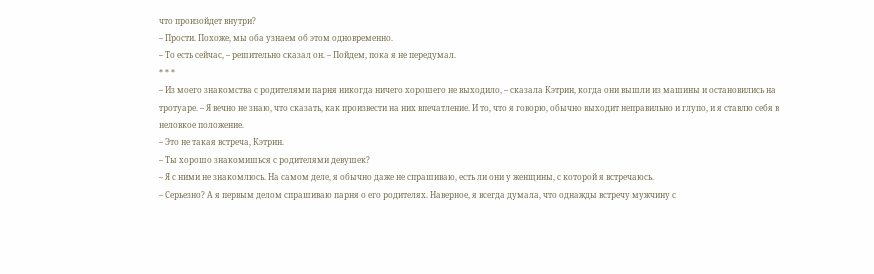что произойдет внутри?
– Прости. Похоже, мы оба узнаем об этом одновременно.
– То есть сейчас, – решительно сказал он. – Пойдем, пока я не передумал.
* * *
– Из моего знакомства с родителями парня никогда ничего хорошего не выходило, – сказала Кэтрин, когда они вышли из машины и остановились на тротуаре. – Я вечно не знаю, что сказать, как произвести на них впечатление. И то, что я говорю, обычно выходит неправильно и глупо, и я ставлю себя в неловкое положение.
– Это не такая встреча, Кэтрин.
– Ты хорошо знакомишься с родителями девушек?
– Я с ними не знакомлюсь. На самом деле, я обычно даже не спрашиваю, есть ли они у женщины, с которой я встречаюсь.
– Серьезно? А я первым делом спрашиваю парня о его родителях. Наверное, я всегда думала, что однажды встречу мужчину с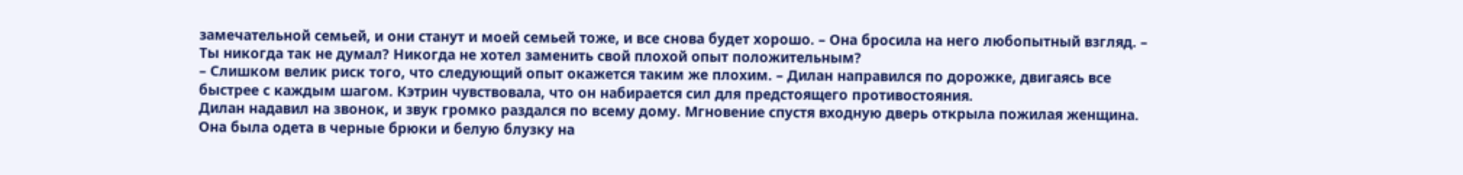замечательной семьей, и они станут и моей семьей тоже, и все снова будет хорошо. – Она бросила на него любопытный взгляд. – Ты никогда так не думал? Никогда не хотел заменить свой плохой опыт положительным?
– Слишком велик риск того, что следующий опыт окажется таким же плохим. – Дилан направился по дорожке, двигаясь все быстрее с каждым шагом. Кэтрин чувствовала, что он набирается сил для предстоящего противостояния.
Дилан надавил на звонок, и звук громко раздался по всему дому. Мгновение спустя входную дверь открыла пожилая женщина. Она была одета в черные брюки и белую блузку на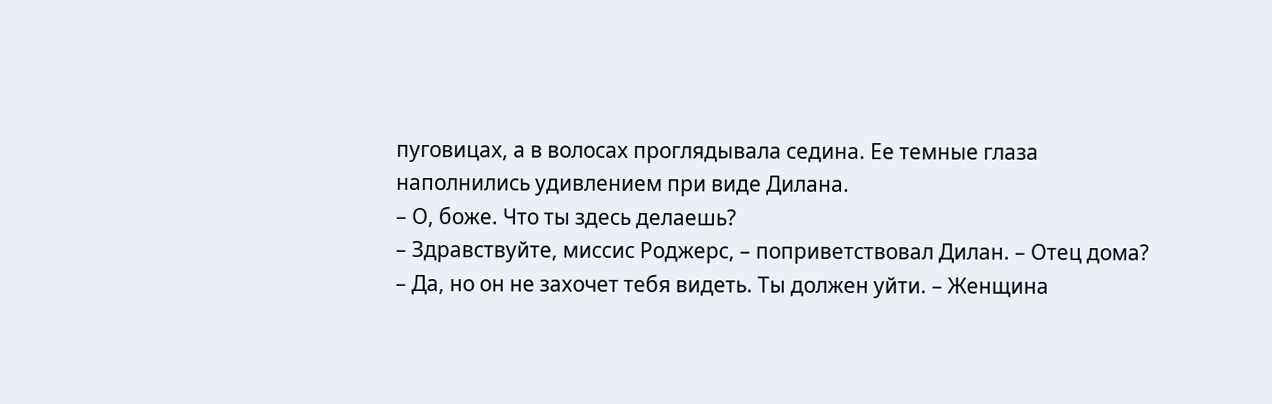пуговицах, а в волосах проглядывала седина. Ее темные глаза наполнились удивлением при виде Дилана.
– О, боже. Что ты здесь делаешь?
– Здравствуйте, миссис Роджерс, – поприветствовал Дилан. – Отец дома?
– Да, но он не захочет тебя видеть. Ты должен уйти. – Женщина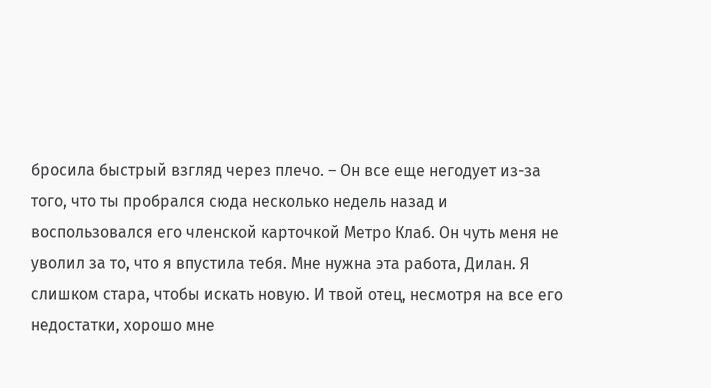бросила быстрый взгляд через плечо. – Он все еще негодует из-за того, что ты пробрался сюда несколько недель назад и воспользовался его членской карточкой Метро Клаб. Он чуть меня не уволил за то, что я впустила тебя. Мне нужна эта работа, Дилан. Я слишком стара, чтобы искать новую. И твой отец, несмотря на все его недостатки, хорошо мне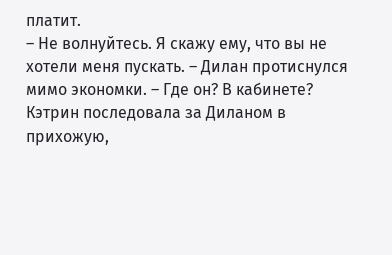платит.
– Не волнуйтесь. Я скажу ему, что вы не хотели меня пускать. – Дилан протиснулся мимо экономки. – Где он? В кабинете?
Кэтрин последовала за Диланом в прихожую,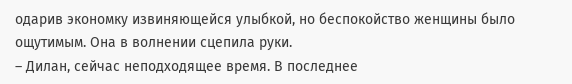одарив экономку извиняющейся улыбкой, но беспокойство женщины было ощутимым. Она в волнении сцепила руки.
– Дилан, сейчас неподходящее время. В последнее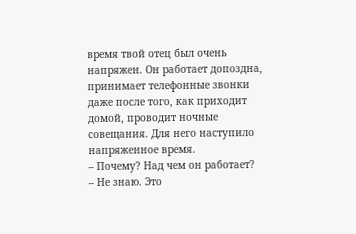время твой отец был очень напряжен. Он работает допоздна, принимает телефонные звонки даже после того, как приходит домой, проводит ночные совещания. Для него наступило напряженное время.
– Почему? Над чем он работает?
– Не знаю. Это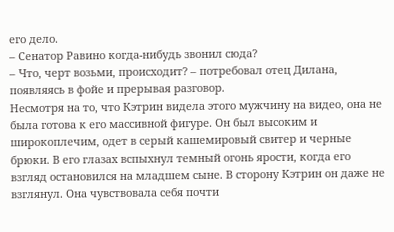его дело.
– Сенатор Равино когда-нибудь звонил сюда?
– Что, черт возьми, происходит? – потребовал отец Дилана, появляясь в фойе и прерывая разговор.
Несмотря на то, что Кэтрин видела этого мужчину на видео, она не была готова к его массивной фигуре. Он был высоким и широкоплечим, одет в серый кашемировый свитер и черные брюки. В его глазах вспыхнул темный огонь ярости, когда его взгляд остановился на младшем сыне. В сторону Кэтрин он даже не взглянул. Она чувствовала себя почти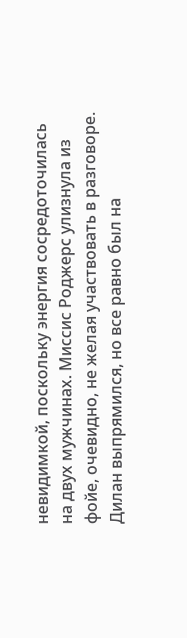невидимкой, поскольку энергия сосредоточилась на двух мужчинах. Миссис Роджерс улизнула из фойе, очевидно, не желая участвовать в разговоре.
Дилан выпрямился, но все равно был на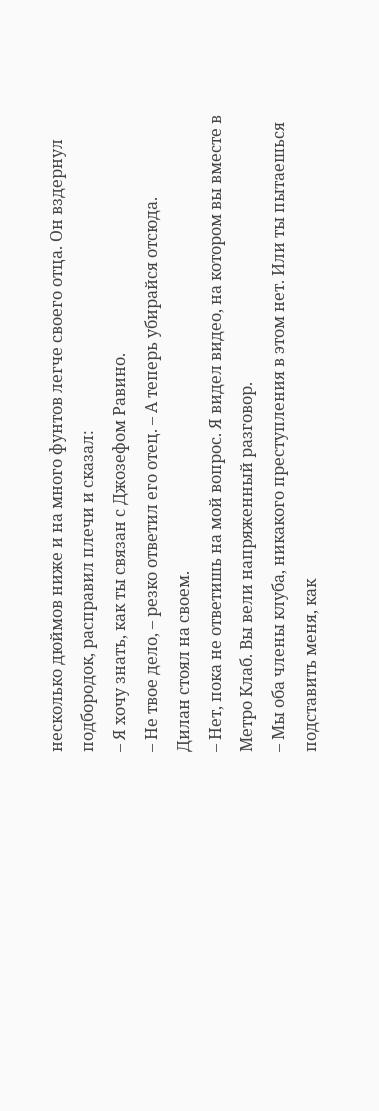несколько дюймов ниже и на много фунтов легче своего отца. Он вздернул подбородок, расправил плечи и сказал:
– Я хочу знать, как ты связан с Джозефом Равино.
– Не твое дело, – резко ответил его отец. – А теперь убирайся отсюда.
Дилан стоял на своем.
– Нет, пока не ответишь на мой вопрос. Я видел видео, на котором вы вместе в Метро Клаб. Вы вели напряженный разговор.
– Мы оба члены клуба, никакого преступления в этом нет. Или ты пытаешься подставить меня, как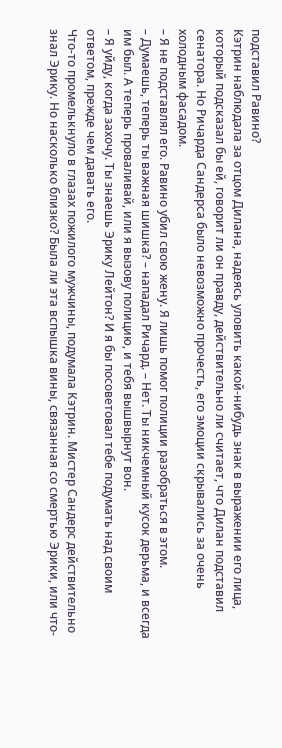подставил Равино?
Кэтрин наблюдала за отцом Дилана, надеясь уловить какой-нибудь знак в выражении его лица, который подсказал бы ей, говорит ли он правду, действительно ли считает, что Дилан подставил сенатора. Но Ричарда Сандерса было невозможно прочесть, его эмоции скрывались за очень холодным фасадом.
– Я не подставлял его. Равино убил свою жену. Я лишь помог полиции разобраться в этом.
– Думаешь, теперь ты важная шишка? – нападал Ричард. – Нет. Ты никчемный кусок дерьма, и всегда им был. А теперь проваливай, или я вызову полицию, и тебя вышвырнут вон.
– Я уйду, когда захочу. Ты знаешь Эрику Лейтон? И я бы посоветовал тебе подумать над своим ответом, прежде чем давать его.
Что-то промелькнуло в глазах пожилого мужчины, подумала Кэтрин. Мистер Сандерс действительно знал Эрику. Но насколько близко? Была ли эта вспышка вины, связанная со смертью Эрики, или что-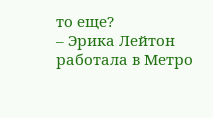то еще?
– Эрика Лейтон работала в Метро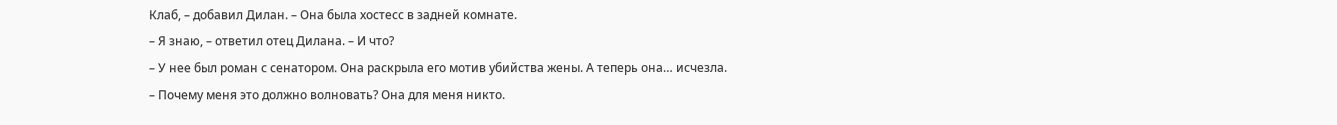Клаб, – добавил Дилан. – Она была хостесс в задней комнате.
– Я знаю, – ответил отец Дилана. – И что?
– У нее был роман с сенатором. Она раскрыла его мотив убийства жены. А теперь она… исчезла.
– Почему меня это должно волновать? Она для меня никто.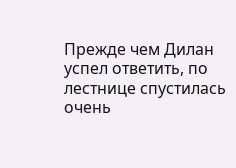Прежде чем Дилан успел ответить, по лестнице спустилась очень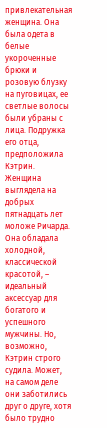привлекательная женщина. Она была одета в белые укороченные брюки и розовую блузку на пуговицах, ее светлые волосы были убраны с лица. Подружка его отца, предположила Кэтрин. Женщина выглядела на добрых пятнадцать лет моложе Ричарда. Она обладала холодной, классической красотой, – идеальный аксессуар для богатого и успешного мужчины. Но, возможно, Кэтрин строго судила. Может, на самом деле они заботились друг о друге, хотя было трудно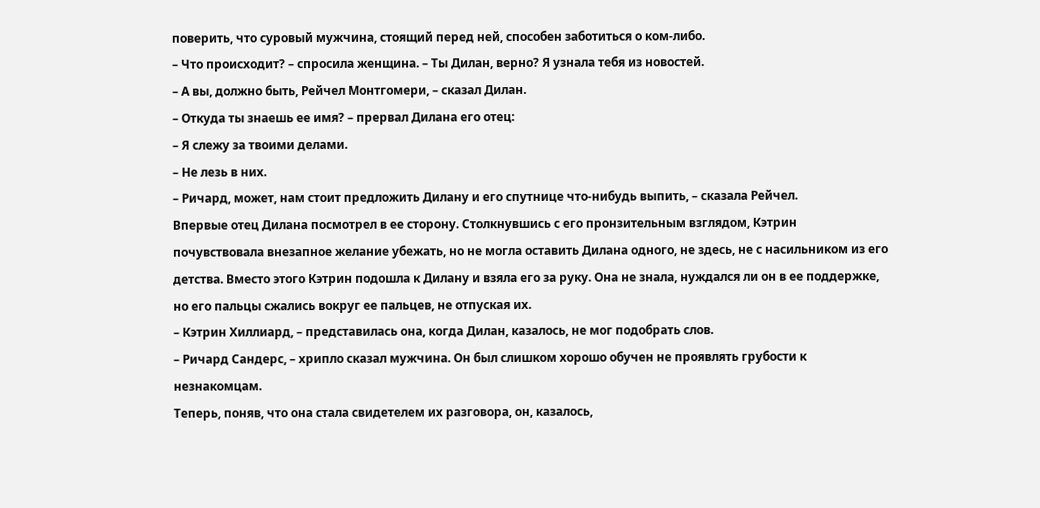поверить, что суровый мужчина, стоящий перед ней, способен заботиться о ком-либо.
– Что происходит? – спросила женщина. – Ты Дилан, верно? Я узнала тебя из новостей.
– А вы, должно быть, Рейчел Монтгомери, – сказал Дилан.
– Откуда ты знаешь ее имя? – прервал Дилана его отец:
– Я слежу за твоими делами.
– Не лезь в них.
– Ричард, может, нам стоит предложить Дилану и его спутнице что-нибудь выпить, – сказала Рейчел.
Впервые отец Дилана посмотрел в ее сторону. Столкнувшись с его пронзительным взглядом, Кэтрин почувствовала внезапное желание убежать, но не могла оставить Дилана одного, не здесь, не с насильником из его детства. Вместо этого Кэтрин подошла к Дилану и взяла его за руку. Она не знала, нуждался ли он в ее поддержке, но его пальцы сжались вокруг ее пальцев, не отпуская их.
– Кэтрин Хиллиард, – представилась она, когда Дилан, казалось, не мог подобрать слов.
– Ричард Сандерс, – хрипло сказал мужчина. Он был слишком хорошо обучен не проявлять грубости к незнакомцам.
Теперь, поняв, что она стала свидетелем их разговора, он, казалось,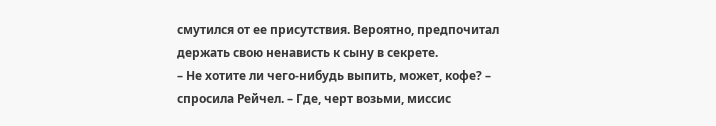смутился от ее присутствия. Вероятно, предпочитал держать свою ненависть к сыну в секрете.
– Не хотите ли чего-нибудь выпить, может, кофе? – спросила Рейчел. – Где, черт возьми, миссис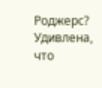Роджерс? Удивлена, что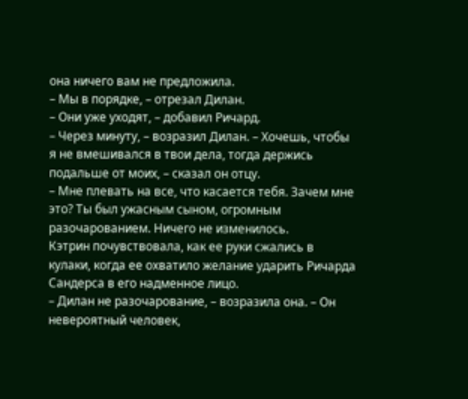она ничего вам не предложила.
– Мы в порядке, – отрезал Дилан.
– Они уже уходят, – добавил Ричард.
– Через минуту, – возразил Дилан. – Хочешь, чтобы я не вмешивался в твои дела, тогда держись подальше от моих, – сказал он отцу.
– Мне плевать на все, что касается тебя. Зачем мне это? Ты был ужасным сыном, огромным разочарованием. Ничего не изменилось.
Кэтрин почувствовала, как ее руки сжались в кулаки, когда ее охватило желание ударить Ричарда Сандерса в его надменное лицо.
– Дилан не разочарование, – возразила она. – Он невероятный человек,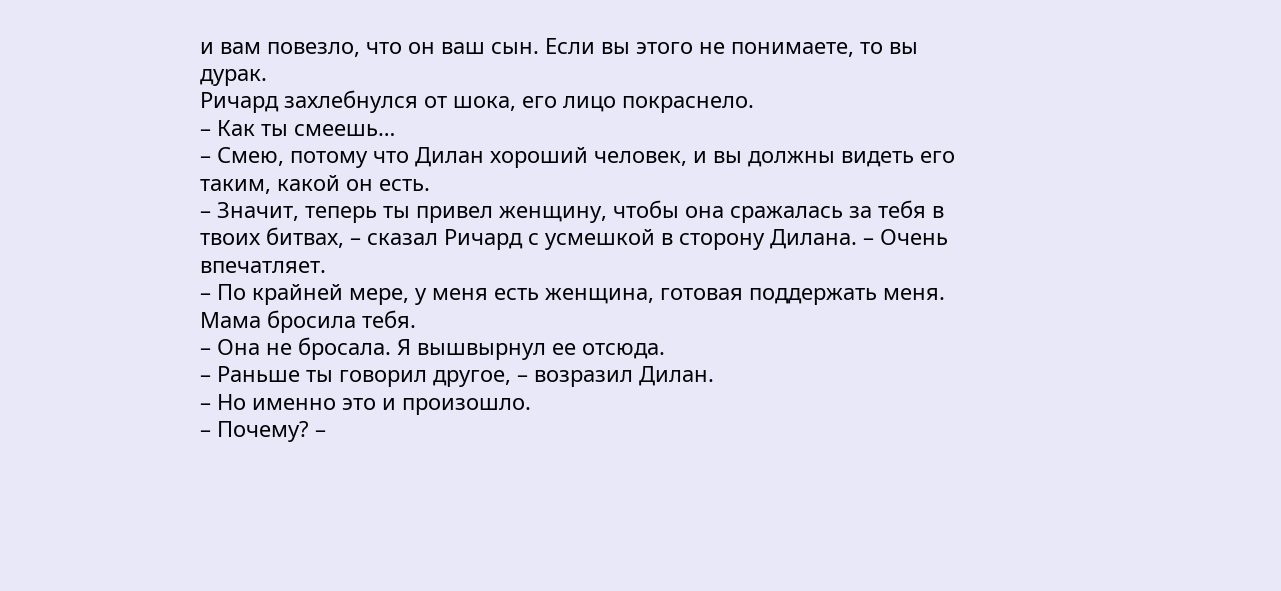и вам повезло, что он ваш сын. Если вы этого не понимаете, то вы дурак.
Ричард захлебнулся от шока, его лицо покраснело.
– Как ты смеешь…
– Смею, потому что Дилан хороший человек, и вы должны видеть его таким, какой он есть.
– Значит, теперь ты привел женщину, чтобы она сражалась за тебя в твоих битвах, – сказал Ричард с усмешкой в сторону Дилана. – Очень впечатляет.
– По крайней мере, у меня есть женщина, готовая поддержать меня. Мама бросила тебя.
– Она не бросала. Я вышвырнул ее отсюда.
– Раньше ты говорил другое, – возразил Дилан.
– Но именно это и произошло.
– Почему? –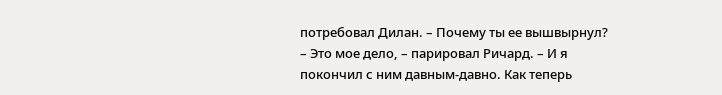потребовал Дилан. – Почему ты ее вышвырнул?
– Это мое дело, – парировал Ричард. – И я покончил с ним давным-давно. Как теперь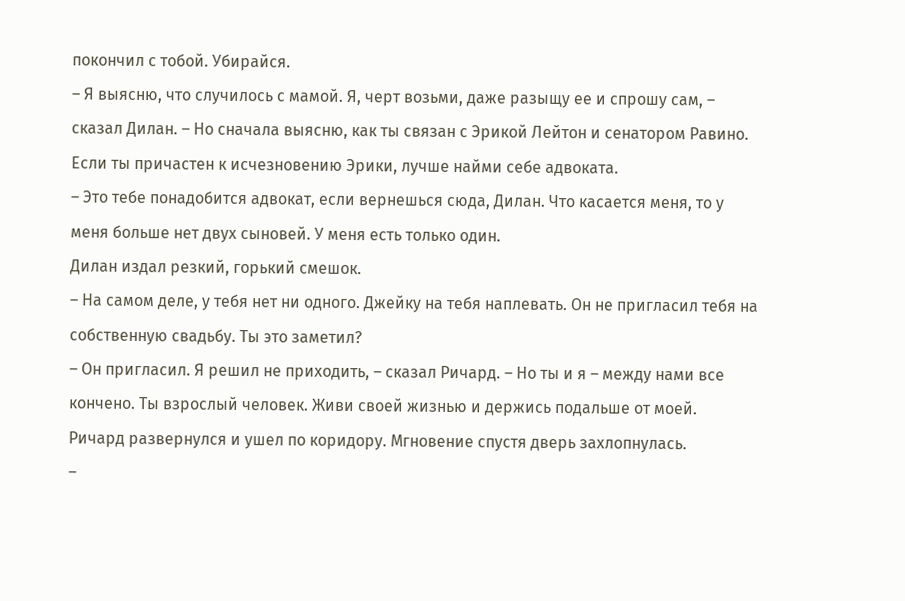покончил с тобой. Убирайся.
– Я выясню, что случилось с мамой. Я, черт возьми, даже разыщу ее и спрошу сам, – сказал Дилан. – Но сначала выясню, как ты связан с Эрикой Лейтон и сенатором Равино. Если ты причастен к исчезновению Эрики, лучше найми себе адвоката.
– Это тебе понадобится адвокат, если вернешься сюда, Дилан. Что касается меня, то у меня больше нет двух сыновей. У меня есть только один.
Дилан издал резкий, горький смешок.
– На самом деле, у тебя нет ни одного. Джейку на тебя наплевать. Он не пригласил тебя на собственную свадьбу. Ты это заметил?
– Он пригласил. Я решил не приходить, – сказал Ричард. – Но ты и я – между нами все кончено. Ты взрослый человек. Живи своей жизнью и держись подальше от моей.
Ричард развернулся и ушел по коридору. Мгновение спустя дверь захлопнулась.
–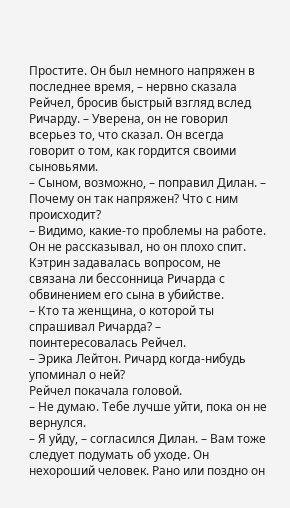Простите. Он был немного напряжен в последнее время, – нервно сказала Рейчел, бросив быстрый взгляд вслед Ричарду. – Уверена, он не говорил всерьез то, что сказал. Он всегда говорит о том, как гордится своими сыновьями.
– Сыном, возможно, – поправил Дилан. – Почему он так напряжен? Что с ним происходит?
– Видимо, какие-то проблемы на работе. Он не рассказывал, но он плохо спит.
Кэтрин задавалась вопросом, не связана ли бессонница Ричарда с обвинением его сына в убийстве.
– Кто та женщина, о которой ты спрашивал Ричарда? – поинтересовалась Рейчел.
– Эрика Лейтон. Ричард когда-нибудь упоминал о ней?
Рейчел покачала головой.
– Не думаю. Тебе лучше уйти, пока он не вернулся.
– Я уйду, – согласился Дилан. – Вам тоже следует подумать об уходе. Он нехороший человек. Рано или поздно он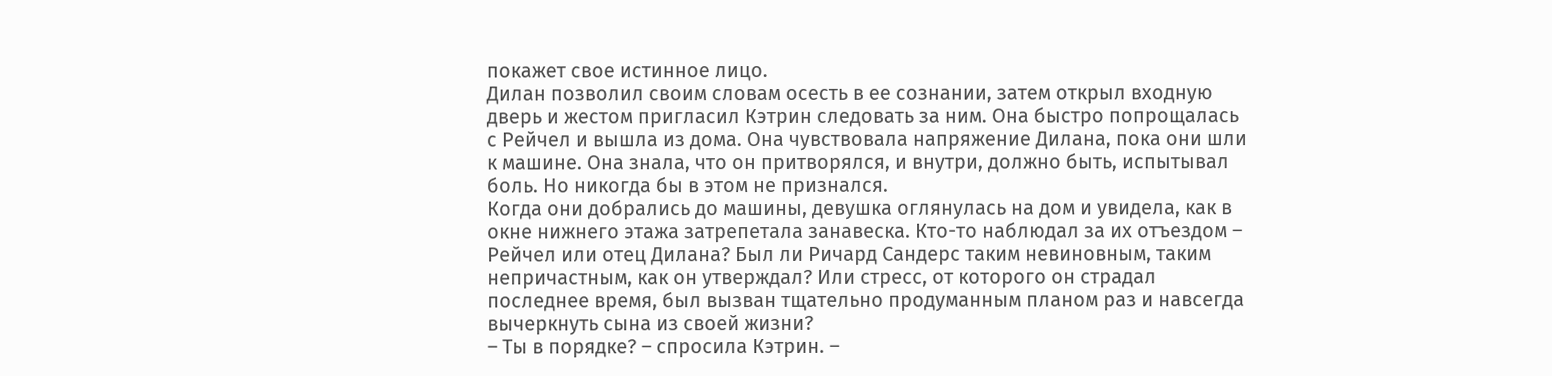покажет свое истинное лицо.
Дилан позволил своим словам осесть в ее сознании, затем открыл входную дверь и жестом пригласил Кэтрин следовать за ним. Она быстро попрощалась с Рейчел и вышла из дома. Она чувствовала напряжение Дилана, пока они шли к машине. Она знала, что он притворялся, и внутри, должно быть, испытывал боль. Но никогда бы в этом не признался.
Когда они добрались до машины, девушка оглянулась на дом и увидела, как в окне нижнего этажа затрепетала занавеска. Кто-то наблюдал за их отъездом – Рейчел или отец Дилана? Был ли Ричард Сандерс таким невиновным, таким непричастным, как он утверждал? Или стресс, от которого он страдал последнее время, был вызван тщательно продуманным планом раз и навсегда вычеркнуть сына из своей жизни?
– Ты в порядке? – спросила Кэтрин. –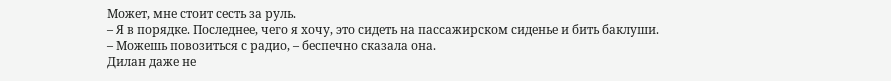Может, мне стоит сесть за руль.
– Я в порядке. Последнее, чего я хочу, это сидеть на пассажирском сиденье и бить баклуши.
– Можешь повозиться с радио, – беспечно сказала она.
Дилан даже не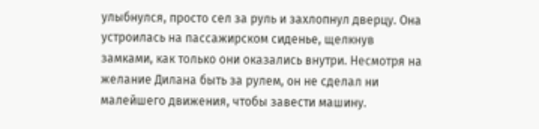улыбнулся, просто сел за руль и захлопнул дверцу. Она устроилась на пассажирском сиденье, щелкнув замками, как только они оказались внутри. Несмотря на желание Дилана быть за рулем, он не сделал ни малейшего движения, чтобы завести машину.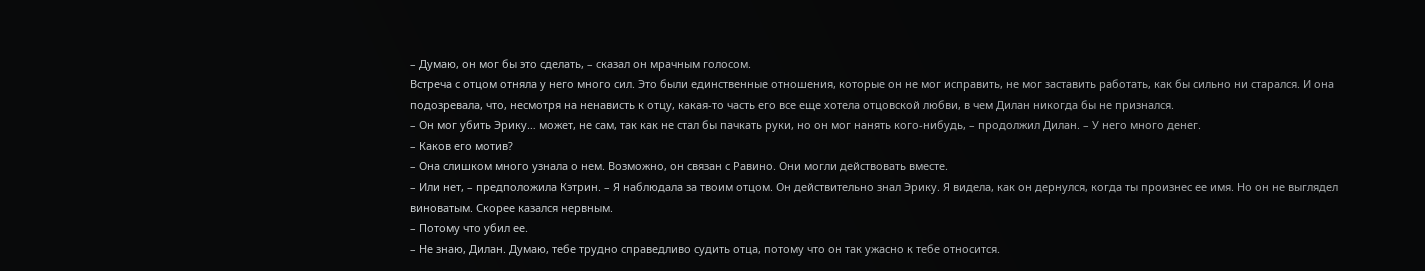– Думаю, он мог бы это сделать, – сказал он мрачным голосом.
Встреча с отцом отняла у него много сил. Это были единственные отношения, которые он не мог исправить, не мог заставить работать, как бы сильно ни старался. И она подозревала, что, несмотря на ненависть к отцу, какая-то часть его все еще хотела отцовской любви, в чем Дилан никогда бы не признался.
– Он мог убить Эрику… может, не сам, так как не стал бы пачкать руки, но он мог нанять кого-нибудь, – продолжил Дилан. – У него много денег.
– Каков его мотив?
– Она слишком много узнала о нем. Возможно, он связан с Равино. Они могли действовать вместе.
– Или нет, – предположила Кэтрин. – Я наблюдала за твоим отцом. Он действительно знал Эрику. Я видела, как он дернулся, когда ты произнес ее имя. Но он не выглядел виноватым. Скорее казался нервным.
– Потому что убил ее.
– Не знаю, Дилан. Думаю, тебе трудно справедливо судить отца, потому что он так ужасно к тебе относится.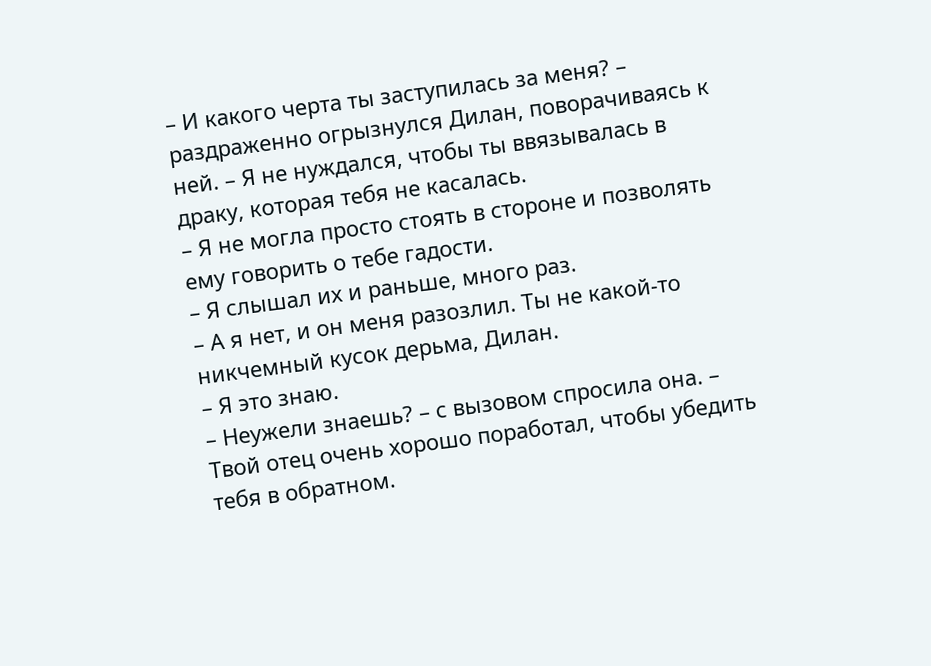– И какого черта ты заступилась за меня? – раздраженно огрызнулся Дилан, поворачиваясь к ней. – Я не нуждался, чтобы ты ввязывалась в драку, которая тебя не касалась.
– Я не могла просто стоять в стороне и позволять ему говорить о тебе гадости.
– Я слышал их и раньше, много раз.
– А я нет, и он меня разозлил. Ты не какой-то никчемный кусок дерьма, Дилан.
– Я это знаю.
– Неужели знаешь? – с вызовом спросила она. – Твой отец очень хорошо поработал, чтобы убедить тебя в обратном.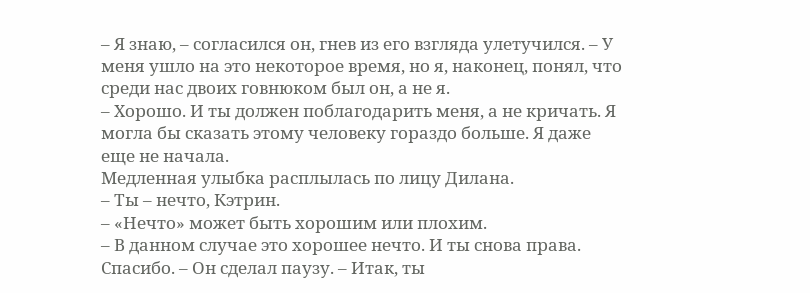– Я знаю, – согласился он, гнев из его взгляда улетучился. – У меня ушло на это некоторое время, но я, наконец, понял, что среди нас двоих говнюком был он, а не я.
– Хорошо. И ты должен поблагодарить меня, а не кричать. Я могла бы сказать этому человеку гораздо больше. Я даже еще не начала.
Медленная улыбка расплылась по лицу Дилана.
– Ты – нечто, Кэтрин.
– «Нечто» может быть хорошим или плохим.
– В данном случае это хорошее нечто. И ты снова права. Спасибо. – Он сделал паузу. – Итак, ты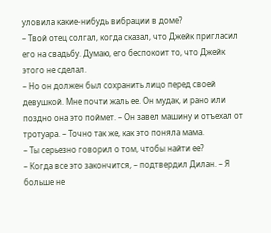уловила какие-нибудь вибрации в доме?
– Твой отец солгал, когда сказал, что Джейк пригласил его на свадьбу. Думаю, его беспокоит то, что Джейк этого не сделал.
– Но он должен был сохранить лицо перед своей девушкой. Мне почти жаль ее. Он мудак, и рано или поздно она это поймет. – Он завел машину и отъехал от тротуара. – Точно так же, как это поняла мама.
– Ты серьезно говорил о том, чтобы найти ее?
– Когда все это закончится, – подтвердил Дилан. – Я больше не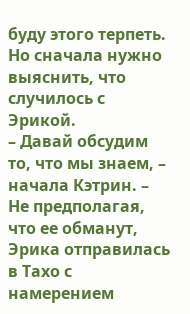буду этого терпеть. Но сначала нужно выяснить, что случилось с Эрикой.
– Давай обсудим то, что мы знаем, – начала Кэтрин. – Не предполагая, что ее обманут, Эрика отправилась в Тахо с намерением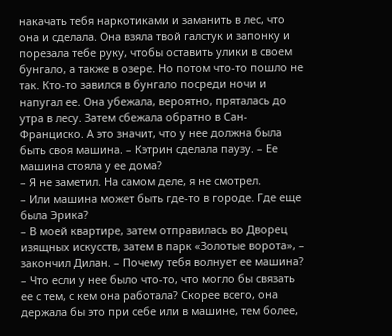накачать тебя наркотиками и заманить в лес, что она и сделала. Она взяла твой галстук и запонку и порезала тебе руку, чтобы оставить улики в своем бунгало, а также в озере. Но потом что-то пошло не так. Кто-то завился в бунгало посреди ночи и напугал ее. Она убежала, вероятно, пряталась до утра в лесу. Затем сбежала обратно в Сан-Франциско. А это значит, что у нее должна была быть своя машина. – Кэтрин сделала паузу. – Ее машина стояла у ее дома?
– Я не заметил. На самом деле, я не смотрел.
– Или машина может быть где-то в городе. Где еще была Эрика?
– В моей квартире, затем отправилась во Дворец изящных искусств, затем в парк «Золотые ворота», – закончил Дилан. – Почему тебя волнует ее машина?
– Что если у нее было что-то, что могло бы связать ее с тем, с кем она работала? Скорее всего, она держала бы это при себе или в машине, тем более,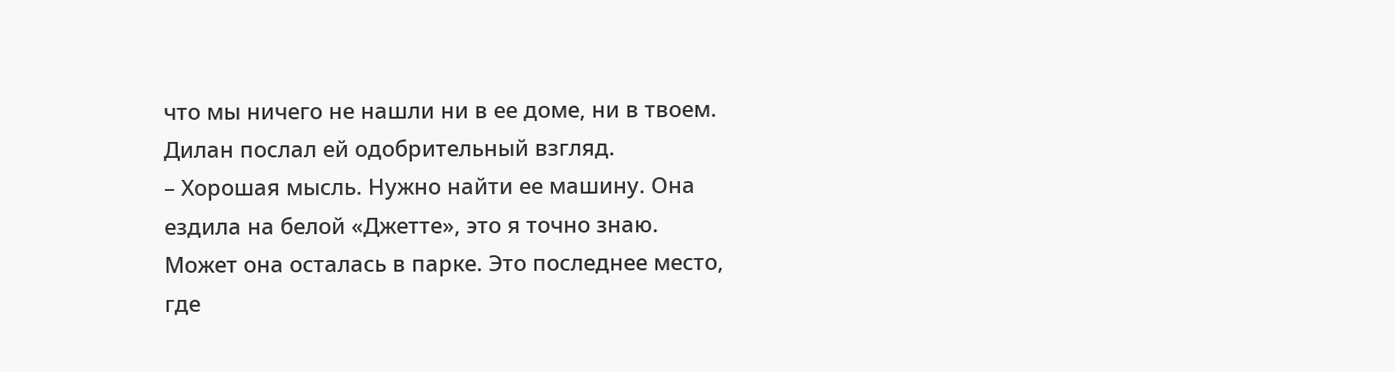что мы ничего не нашли ни в ее доме, ни в твоем.
Дилан послал ей одобрительный взгляд.
– Хорошая мысль. Нужно найти ее машину. Она ездила на белой «Джетте», это я точно знаю. Может она осталась в парке. Это последнее место, где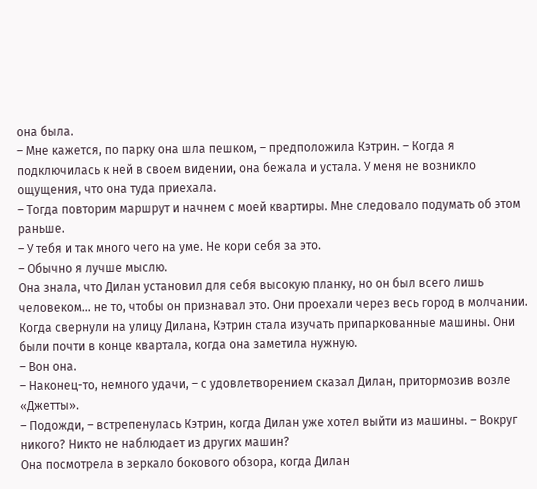она была.
– Мне кажется, по парку она шла пешком, – предположила Кэтрин. – Когда я подключилась к ней в своем видении, она бежала и устала. У меня не возникло ощущения, что она туда приехала.
– Тогда повторим маршрут и начнем с моей квартиры. Мне следовало подумать об этом раньше.
– У тебя и так много чего на уме. Не кори себя за это.
– Обычно я лучше мыслю.
Она знала, что Дилан установил для себя высокую планку, но он был всего лишь человеком… не то, чтобы он признавал это. Они проехали через весь город в молчании. Когда свернули на улицу Дилана, Кэтрин стала изучать припаркованные машины. Они были почти в конце квартала, когда она заметила нужную.
– Вон она.
– Наконец-то, немного удачи, – с удовлетворением сказал Дилан, притормозив возле «Джетты».
– Подожди, – встрепенулась Кэтрин, когда Дилан уже хотел выйти из машины. – Вокруг никого? Никто не наблюдает из других машин?
Она посмотрела в зеркало бокового обзора, когда Дилан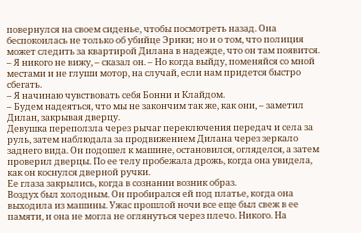повернулся на своем сиденье, чтобы посмотреть назад. Она беспокоилась не только об убийце Эрики; но и о том, что полиция может следить за квартирой Дилана в надежде, что он там появится.
– Я никого не вижу, – сказал он. – Но когда выйду, поменяйся со мной местами и не глуши мотор, на случай, если нам придется быстро сбегать.
– Я начинаю чувствовать себя Бонни и Клайдом.
– Будем надеяться, что мы не закончим так же, как они, – заметил Дилан, закрывая дверцу.
Девушка переползла через рычаг переключения передач и села за руль, затем наблюдала за продвижением Дилана через зеркало заднего вида. Он подошел к машине, остановился, огляделся, а затем проверил дверцы. По ее телу пробежала дрожь, когда она увидела, как он коснулся дверной ручки.
Ее глаза закрылись, когда в сознании возник образ.
Воздух был холодным. Он пробирался ей под платье, когда она выходила из машины. Ужас прошлой ночи все еще был свеж в ее памяти, и она не могла не оглянуться через плечо. Никого. На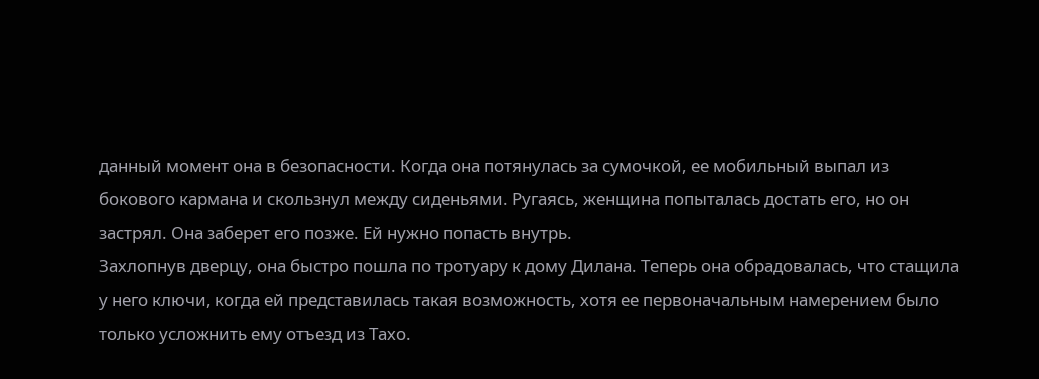данный момент она в безопасности. Когда она потянулась за сумочкой, ее мобильный выпал из бокового кармана и скользнул между сиденьями. Ругаясь, женщина попыталась достать его, но он застрял. Она заберет его позже. Ей нужно попасть внутрь.
Захлопнув дверцу, она быстро пошла по тротуару к дому Дилана. Теперь она обрадовалась, что стащила у него ключи, когда ей представилась такая возможность, хотя ее первоначальным намерением было только усложнить ему отъезд из Тахо.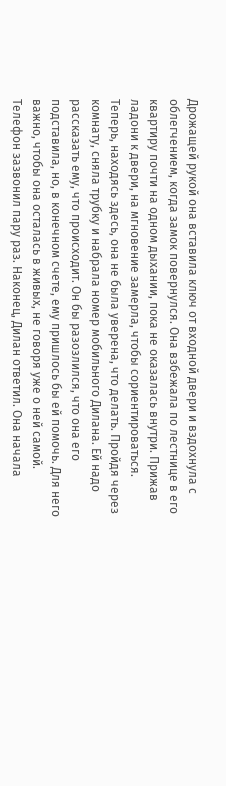Дрожащей рукой она вставила ключ от входной двери и вздохнула с облегчением, когда замок повернулся. Она взбежала по лестнице в его квартиру почти на одном дыхании, пока не оказалась внутри. Прижав ладони к двери, на мгновение замерла, чтобы сориентироваться.
Теперь, находясь здесь, она не была уверена, что делать. Пройдя через комнату, сняла трубку и набрала номер мобильного Дилана. Ей надо рассказать ему, что происходит. Он бы разозлился, что она его подставила, но, в конечном счете, ему пришлось бы ей помочь. Для него важно, чтобы она осталась в живых, не говоря уже о ней самой.
Телефон зазвонил пару раз. Наконец, Дилан ответил. Она начала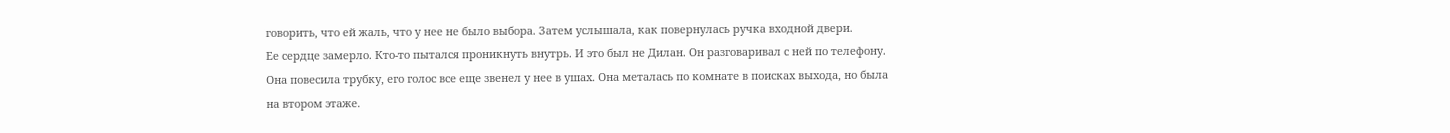говорить, что ей жаль, что у нее не было выбора. Затем услышала, как повернулась ручка входной двери.
Ее сердце замерло. Кто-то пытался проникнуть внутрь. И это был не Дилан. Он разговаривал с ней по телефону. Она повесила трубку, его голос все еще звенел у нее в ушах. Она металась по комнате в поисках выхода, но была на втором этаже.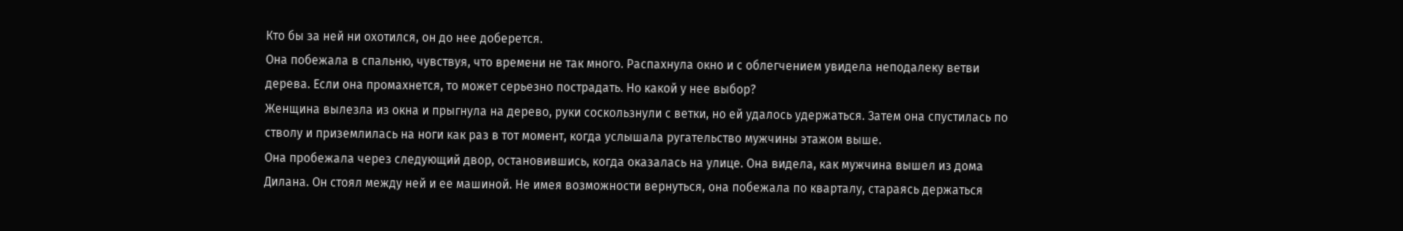Кто бы за ней ни охотился, он до нее доберется.
Она побежала в спальню, чувствуя, что времени не так много. Распахнула окно и с облегчением увидела неподалеку ветви дерева. Если она промахнется, то может серьезно пострадать. Но какой у нее выбор?
Женщина вылезла из окна и прыгнула на дерево, руки соскользнули с ветки, но ей удалось удержаться. Затем она спустилась по стволу и приземлилась на ноги как раз в тот момент, когда услышала ругательство мужчины этажом выше.
Она пробежала через следующий двор, остановившись, когда оказалась на улице. Она видела, как мужчина вышел из дома Дилана. Он стоял между ней и ее машиной. Не имея возможности вернуться, она побежала по кварталу, стараясь держаться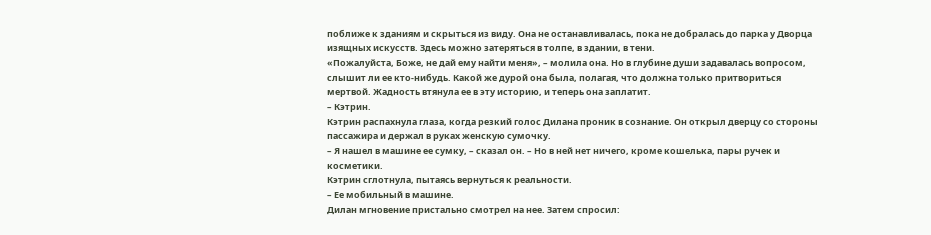поближе к зданиям и скрыться из виду. Она не останавливалась, пока не добралась до парка у Дворца изящных искусств. Здесь можно затеряться в толпе, в здании, в тени.
«Пожалуйста, Боже, не дай ему найти меня», – молила она. Но в глубине души задавалась вопросом, слышит ли ее кто-нибудь. Какой же дурой она была, полагая, что должна только притвориться мертвой. Жадность втянула ее в эту историю, и теперь она заплатит.
– Кэтрин.
Кэтрин распахнула глаза, когда резкий голос Дилана проник в сознание. Он открыл дверцу со стороны пассажира и держал в руках женскую сумочку.
– Я нашел в машине ее сумку, – сказал он. – Но в ней нет ничего, кроме кошелька, пары ручек и косметики.
Кэтрин сглотнула, пытаясь вернуться к реальности.
– Ее мобильный в машине.
Дилан мгновение пристально смотрел на нее. Затем спросил: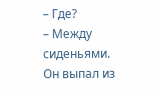– Где?
– Между сиденьями. Он выпал из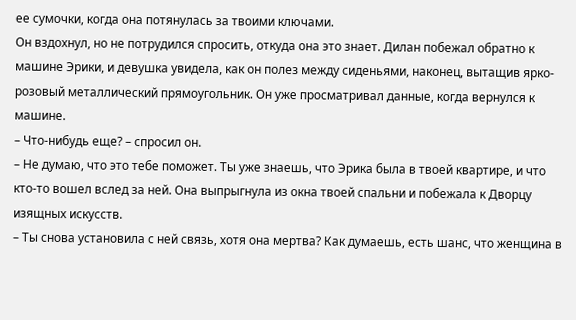ее сумочки, когда она потянулась за твоими ключами.
Он вздохнул, но не потрудился спросить, откуда она это знает. Дилан побежал обратно к машине Эрики, и девушка увидела, как он полез между сиденьями, наконец, вытащив ярко-розовый металлический прямоугольник. Он уже просматривал данные, когда вернулся к машине.
– Что-нибудь еще? – спросил он.
– Не думаю, что это тебе поможет. Ты уже знаешь, что Эрика была в твоей квартире, и что кто-то вошел вслед за ней. Она выпрыгнула из окна твоей спальни и побежала к Дворцу изящных искусств.
– Ты снова установила с ней связь, хотя она мертва? Как думаешь, есть шанс, что женщина в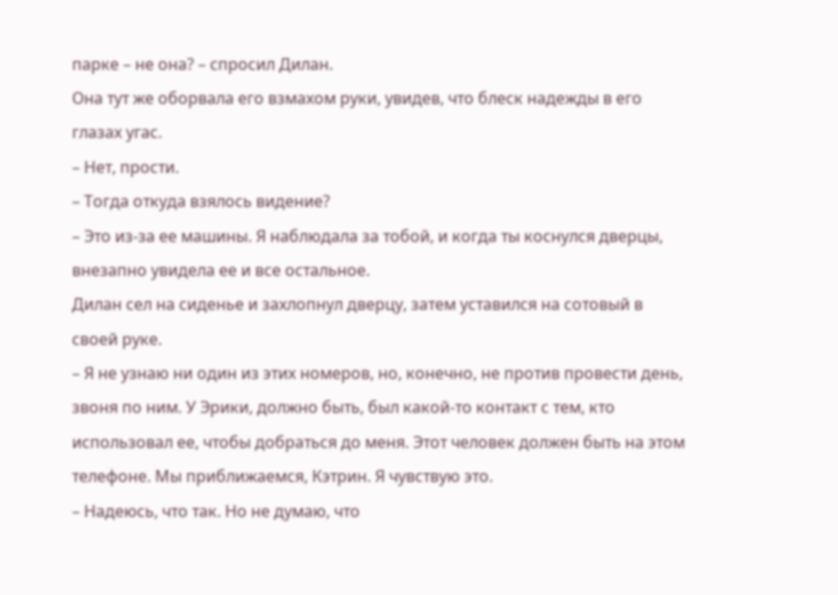парке – не она? – спросил Дилан.
Она тут же оборвала его взмахом руки, увидев, что блеск надежды в его глазах угас.
– Нет, прости.
– Тогда откуда взялось видение?
– Это из-за ее машины. Я наблюдала за тобой, и когда ты коснулся дверцы, внезапно увидела ее и все остальное.
Дилан сел на сиденье и захлопнул дверцу, затем уставился на сотовый в своей руке.
– Я не узнаю ни один из этих номеров, но, конечно, не против провести день, звоня по ним. У Эрики, должно быть, был какой-то контакт с тем, кто использовал ее, чтобы добраться до меня. Этот человек должен быть на этом телефоне. Мы приближаемся, Кэтрин. Я чувствую это.
– Надеюсь, что так. Но не думаю, что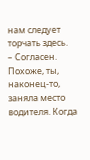нам следует торчать здесь.
– Согласен. Похоже, ты, наконец-то, заняла место водителя. Когда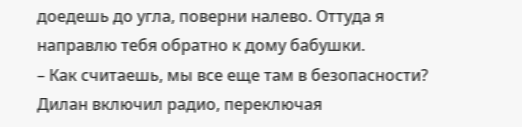доедешь до угла, поверни налево. Оттуда я направлю тебя обратно к дому бабушки.
– Как считаешь, мы все еще там в безопасности?
Дилан включил радио, переключая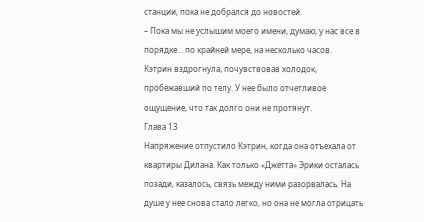станции, пока не добрался до новостей.
– Пока мы не услышим моего имени, думаю, у нас все в порядке… по крайней мере, на несколько часов.
Кэтрин вздрогнула, почувствовав холодок, пробежавший по телу. У нее было отчетливое ощущение, что так долго они не протянут.
Глава 13
Напряжение отпустило Кэтрин, когда она отъехала от квартиры Дилана. Как только «Джетта» Эрики осталась позади, казалось, связь между ними разорвалась. На душе у нее снова стало легко, но она не могла отрицать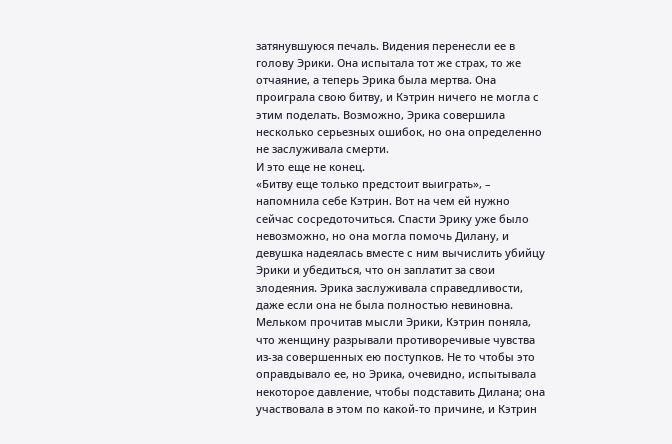затянувшуюся печаль. Видения перенесли ее в голову Эрики. Она испытала тот же страх, то же отчаяние, а теперь Эрика была мертва. Она проиграла свою битву, и Кэтрин ничего не могла с этим поделать. Возможно, Эрика совершила несколько серьезных ошибок, но она определенно не заслуживала смерти.
И это еще не конец.
«Битву еще только предстоит выиграть», – напомнила себе Кэтрин. Вот на чем ей нужно сейчас сосредоточиться. Спасти Эрику уже было невозможно, но она могла помочь Дилану, и девушка надеялась вместе с ним вычислить убийцу Эрики и убедиться, что он заплатит за свои злодеяния. Эрика заслуживала справедливости, даже если она не была полностью невиновна.
Мельком прочитав мысли Эрики, Кэтрин поняла, что женщину разрывали противоречивые чувства из-за совершенных ею поступков. Не то чтобы это оправдывало ее, но Эрика, очевидно, испытывала некоторое давление, чтобы подставить Дилана; она участвовала в этом по какой-то причине, и Кэтрин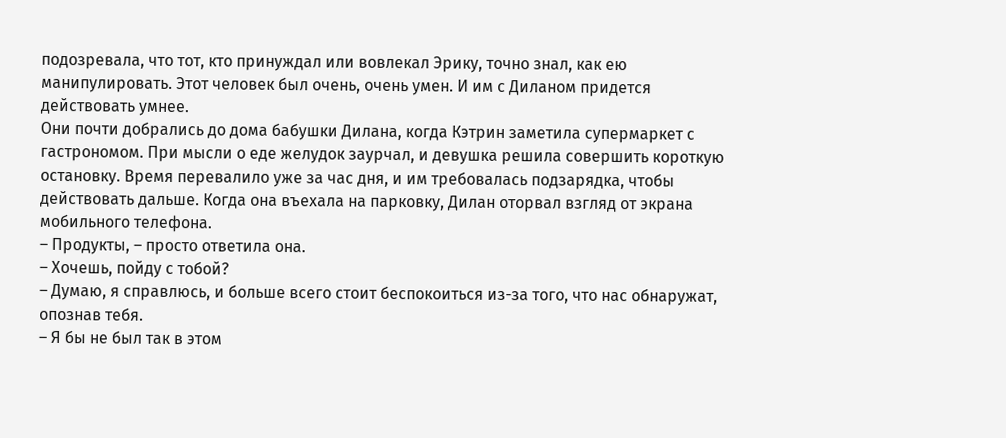подозревала, что тот, кто принуждал или вовлекал Эрику, точно знал, как ею манипулировать. Этот человек был очень, очень умен. И им с Диланом придется действовать умнее.
Они почти добрались до дома бабушки Дилана, когда Кэтрин заметила супермаркет с гастрономом. При мысли о еде желудок заурчал, и девушка решила совершить короткую остановку. Время перевалило уже за час дня, и им требовалась подзарядка, чтобы действовать дальше. Когда она въехала на парковку, Дилан оторвал взгляд от экрана мобильного телефона.
– Продукты, – просто ответила она.
– Хочешь, пойду с тобой?
– Думаю, я справлюсь, и больше всего стоит беспокоиться из-за того, что нас обнаружат, опознав тебя.
– Я бы не был так в этом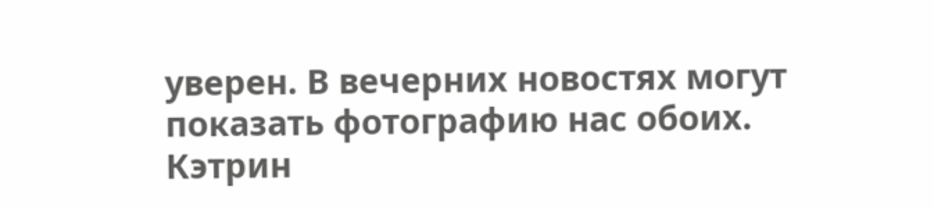уверен. В вечерних новостях могут показать фотографию нас обоих.
Кэтрин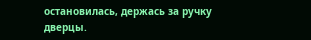остановилась, держась за ручку дверцы.